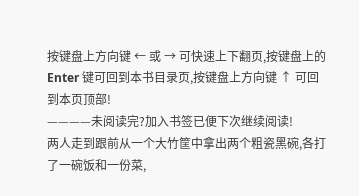按键盘上方向键 ← 或 → 可快速上下翻页,按键盘上的 Enter 键可回到本书目录页,按键盘上方向键 ↑ 可回到本页顶部!
————未阅读完?加入书签已便下次继续阅读!
两人走到跟前从一个大竹筐中拿出两个粗瓷黑碗,各打了一碗饭和一份菜,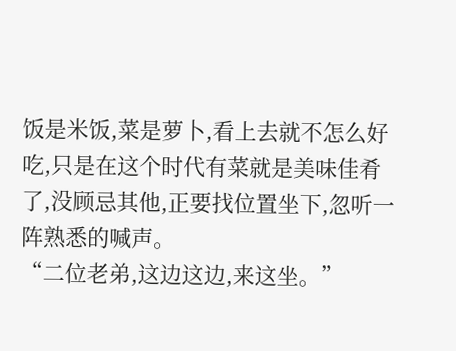饭是米饭,菜是萝卜,看上去就不怎么好吃,只是在这个时代有菜就是美味佳肴了,没顾忌其他,正要找位置坐下,忽听一阵熟悉的喊声。
“二位老弟,这边这边,来这坐。”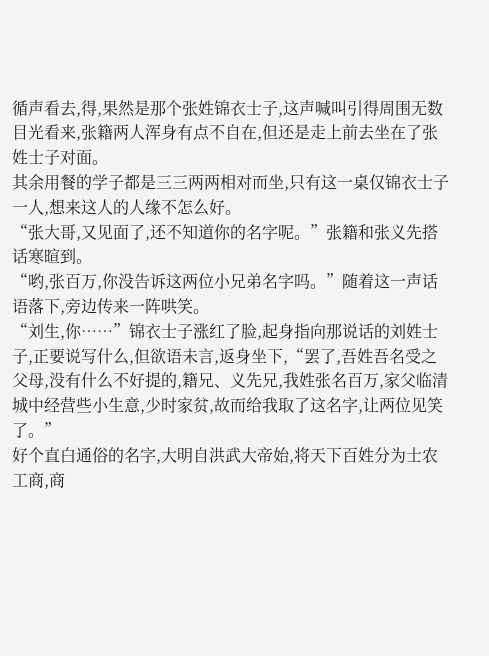循声看去,得,果然是那个张姓锦衣士子,这声喊叫引得周围无数目光看来,张籍两人浑身有点不自在,但还是走上前去坐在了张姓士子对面。
其余用餐的学子都是三三两两相对而坐,只有这一桌仅锦衣士子一人,想来这人的人缘不怎么好。
“张大哥,又见面了,还不知道你的名字呢。”张籍和张义先搭话寒暄到。
“哟,张百万,你没告诉这两位小兄弟名字吗。”随着这一声话语落下,旁边传来一阵哄笑。
“刘生,你……”锦衣士子涨红了脸,起身指向那说话的刘姓士子,正要说写什么,但欲语未言,返身坐下,“罢了,吾姓吾名受之父母,没有什么不好提的,籍兄、义先兄,我姓张名百万,家父临清城中经营些小生意,少时家贫,故而给我取了这名字,让两位见笑了。”
好个直白通俗的名字,大明自洪武大帝始,将天下百姓分为士农工商,商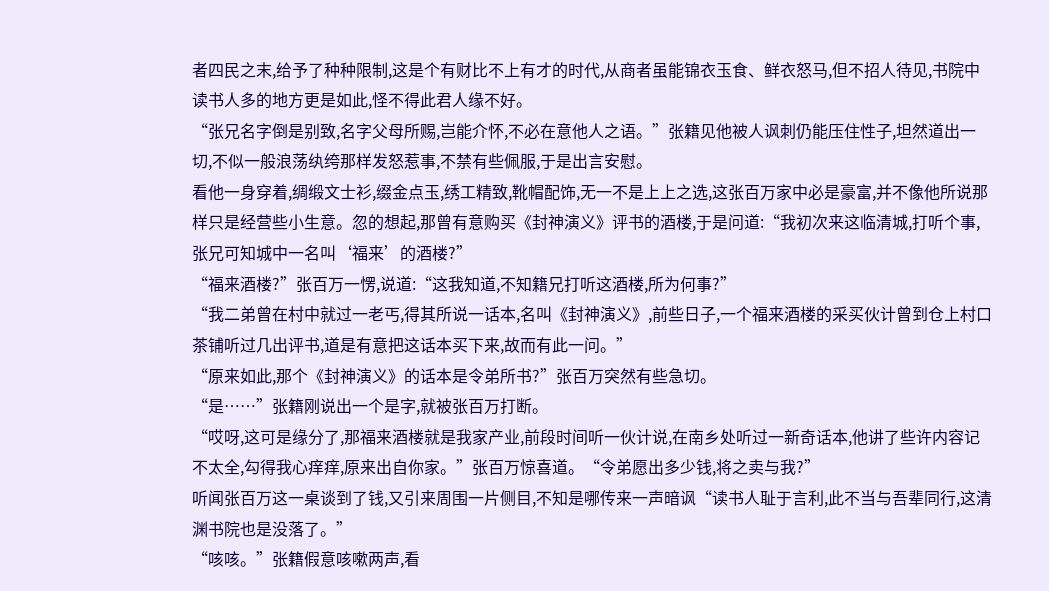者四民之末,给予了种种限制,这是个有财比不上有才的时代,从商者虽能锦衣玉食、鲜衣怒马,但不招人待见,书院中读书人多的地方更是如此,怪不得此君人缘不好。
“张兄名字倒是别致,名字父母所赐,岂能介怀,不必在意他人之语。”张籍见他被人讽刺仍能压住性子,坦然道出一切,不似一般浪荡纨绔那样发怒惹事,不禁有些佩服,于是出言安慰。
看他一身穿着,绸缎文士衫,缀金点玉,绣工精致,靴帽配饰,无一不是上上之选,这张百万家中必是豪富,并不像他所说那样只是经营些小生意。忽的想起,那曾有意购买《封神演义》评书的酒楼,于是问道:“我初次来这临清城,打听个事,张兄可知城中一名叫‘福来’的酒楼?”
“福来酒楼?”张百万一愣,说道:“这我知道,不知籍兄打听这酒楼,所为何事?”
“我二弟曾在村中就过一老丐,得其所说一话本,名叫《封神演义》,前些日子,一个福来酒楼的采买伙计曾到仓上村口茶铺听过几出评书,道是有意把这话本买下来,故而有此一问。”
“原来如此,那个《封神演义》的话本是令弟所书?”张百万突然有些急切。
“是……”张籍刚说出一个是字,就被张百万打断。
“哎呀,这可是缘分了,那福来酒楼就是我家产业,前段时间听一伙计说,在南乡处听过一新奇话本,他讲了些许内容记不太全,勾得我心痒痒,原来出自你家。”张百万惊喜道。“令弟愿出多少钱,将之卖与我?”
听闻张百万这一桌谈到了钱,又引来周围一片侧目,不知是哪传来一声暗讽“读书人耻于言利,此不当与吾辈同行,这清渊书院也是没落了。”
“咳咳。”张籍假意咳嗽两声,看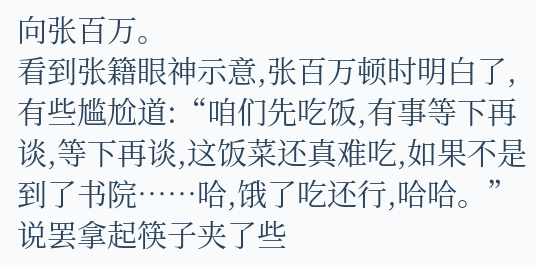向张百万。
看到张籍眼神示意,张百万顿时明白了,有些尴尬道:“咱们先吃饭,有事等下再谈,等下再谈,这饭菜还真难吃,如果不是到了书院……哈,饿了吃还行,哈哈。”说罢拿起筷子夹了些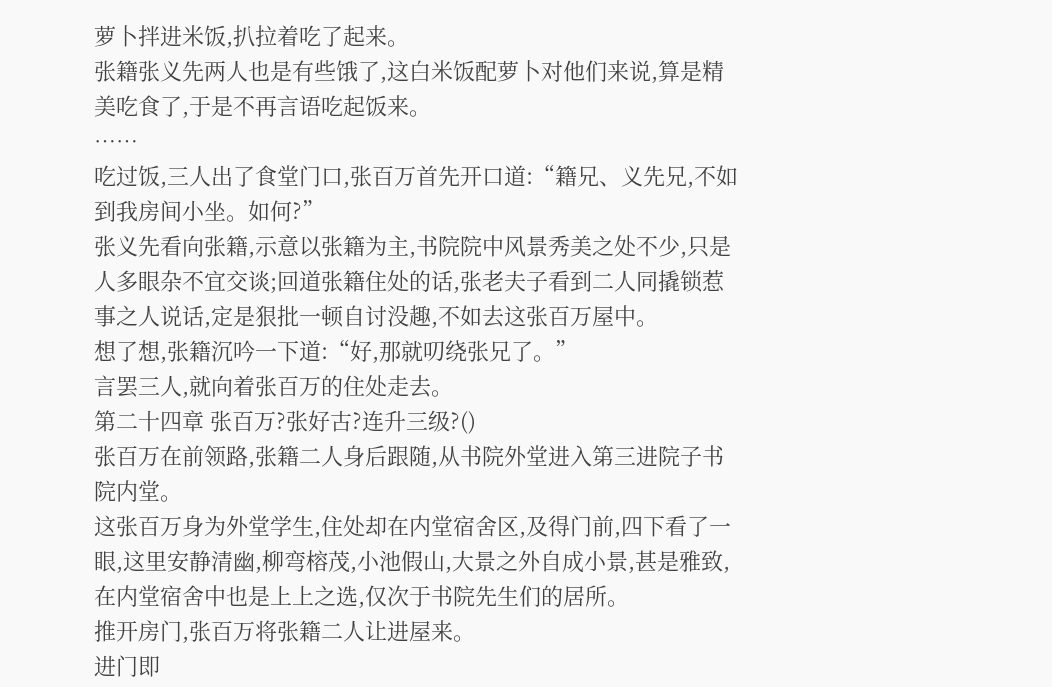萝卜拌进米饭,扒拉着吃了起来。
张籍张义先两人也是有些饿了,这白米饭配萝卜对他们来说,算是精美吃食了,于是不再言语吃起饭来。
……
吃过饭,三人出了食堂门口,张百万首先开口道:“籍兄、义先兄,不如到我房间小坐。如何?”
张义先看向张籍,示意以张籍为主,书院院中风景秀美之处不少,只是人多眼杂不宜交谈;回道张籍住处的话,张老夫子看到二人同撬锁惹事之人说话,定是狠批一顿自讨没趣,不如去这张百万屋中。
想了想,张籍沉吟一下道:“好,那就叨绕张兄了。”
言罢三人,就向着张百万的住处走去。
第二十四章 张百万?张好古?连升三级?()
张百万在前领路,张籍二人身后跟随,从书院外堂进入第三进院子书院内堂。
这张百万身为外堂学生,住处却在内堂宿舍区,及得门前,四下看了一眼,这里安静清幽,柳弯榕茂,小池假山,大景之外自成小景,甚是雅致,在内堂宿舍中也是上上之选,仅次于书院先生们的居所。
推开房门,张百万将张籍二人让进屋来。
进门即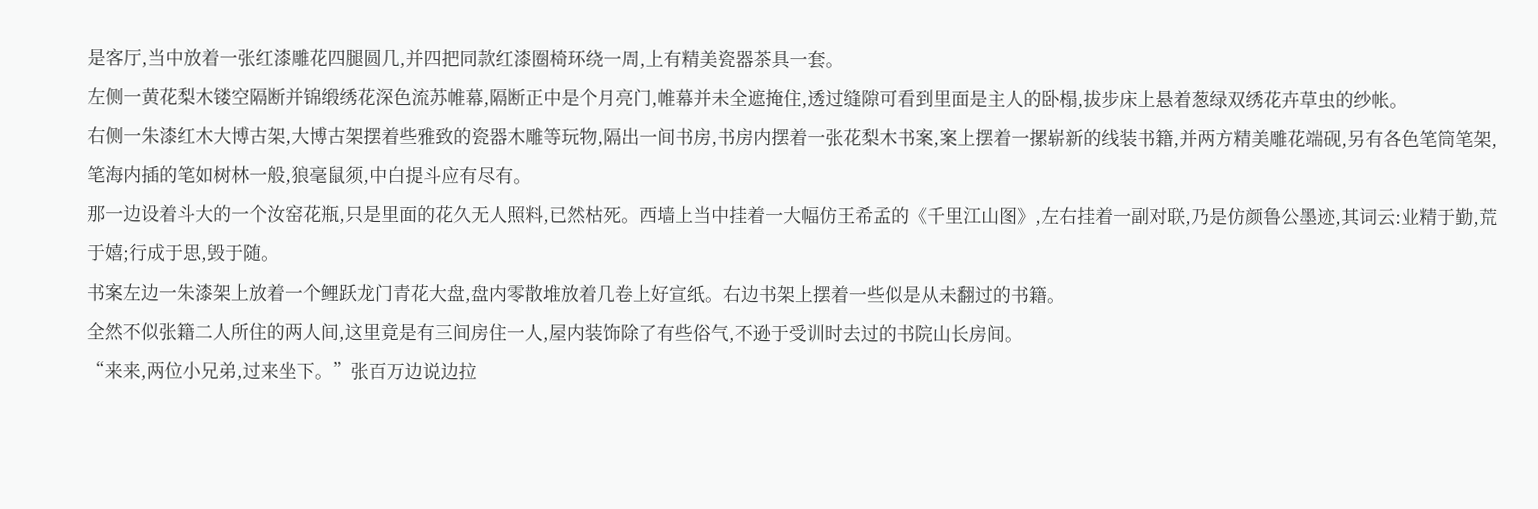是客厅,当中放着一张红漆雕花四腿圆几,并四把同款红漆圈椅环绕一周,上有精美瓷器茶具一套。
左侧一黄花梨木镂空隔断并锦缎绣花深色流苏帷幕,隔断正中是个月亮门,帷幕并未全遮掩住,透过缝隙可看到里面是主人的卧榻,拔步床上悬着葱绿双绣花卉草虫的纱帐。
右侧一朱漆红木大博古架,大博古架摆着些雅致的瓷器木雕等玩物,隔出一间书房,书房内摆着一张花梨木书案,案上摆着一摞崭新的线装书籍,并两方精美雕花端砚,另有各色笔筒笔架,笔海内插的笔如树林一般,狼毫鼠须,中白提斗应有尽有。
那一边设着斗大的一个汝窑花瓶,只是里面的花久无人照料,已然枯死。西墙上当中挂着一大幅仿王希孟的《千里江山图》,左右挂着一副对联,乃是仿颜鲁公墨迹,其词云:业精于勤,荒于嬉;行成于思,毁于随。
书案左边一朱漆架上放着一个鲤跃龙门青花大盘,盘内零散堆放着几卷上好宣纸。右边书架上摆着一些似是从未翻过的书籍。
全然不似张籍二人所住的两人间,这里竟是有三间房住一人,屋内装饰除了有些俗气,不逊于受训时去过的书院山长房间。
“来来,两位小兄弟,过来坐下。”张百万边说边拉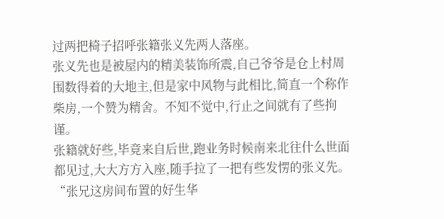过两把椅子招呼张籍张义先两人落座。
张义先也是被屋内的精美装饰所震,自己爷爷是仓上村周围数得着的大地主,但是家中风物与此相比,简直一个称作柴房,一个赞为精舍。不知不觉中,行止之间就有了些拘谨。
张籍就好些,毕竟来自后世,跑业务时候南来北往什么世面都见过,大大方方入座,随手拉了一把有些发愣的张义先。
“张兄这房间布置的好生华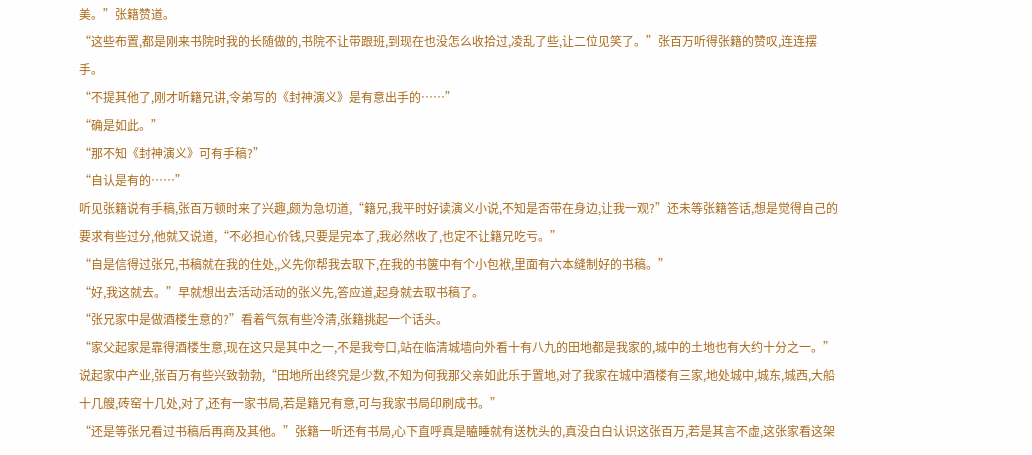美。”张籍赞道。
“这些布置,都是刚来书院时我的长随做的,书院不让带跟班,到现在也没怎么收拾过,凌乱了些,让二位见笑了。”张百万听得张籍的赞叹,连连摆手。
“不提其他了,刚才听籍兄讲,令弟写的《封神演义》是有意出手的……”
“确是如此。”
“那不知《封神演义》可有手稿?”
“自认是有的……”
听见张籍说有手稿,张百万顿时来了兴趣,颇为急切道,“籍兄,我平时好读演义小说,不知是否带在身边,让我一观?”还未等张籍答话,想是觉得自己的要求有些过分,他就又说道,“不必担心价钱,只要是完本了,我必然收了,也定不让籍兄吃亏。”
“自是信得过张兄,书稿就在我的住处,,义先你帮我去取下,在我的书箧中有个小包袱,里面有六本缝制好的书稿。”
“好,我这就去。”早就想出去活动活动的张义先,答应道,起身就去取书稿了。
“张兄家中是做酒楼生意的?”看着气氛有些冷清,张籍挑起一个话头。
“家父起家是靠得酒楼生意,现在这只是其中之一,不是我夸口,站在临清城墙向外看十有八九的田地都是我家的,城中的土地也有大约十分之一。”
说起家中产业,张百万有些兴致勃勃,“田地所出终究是少数,不知为何我那父亲如此乐于置地,对了我家在城中酒楼有三家,地处城中,城东,城西,大船十几艘,砖窑十几处,对了,还有一家书局,若是籍兄有意,可与我家书局印刷成书。”
“还是等张兄看过书稿后再商及其他。”张籍一听还有书局,心下直呼真是瞌睡就有送枕头的,真没白白认识这张百万,若是其言不虚,这张家看这架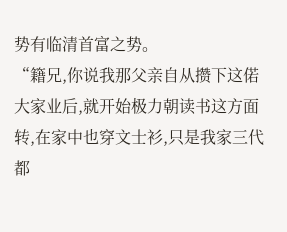势有临清首富之势。
“籍兄,你说我那父亲自从攒下这偌大家业后,就开始极力朝读书这方面转,在家中也穿文士衫,只是我家三代都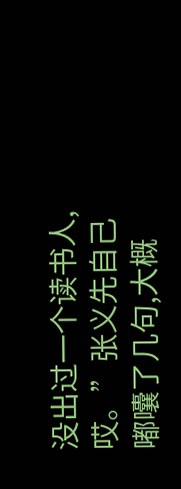没出过一个读书人,哎。”张义先自己嘟囔了几句,大概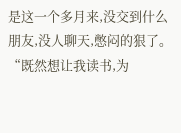是这一个多月来,没交到什么朋友,没人聊天,憋闷的狠了。
“既然想让我读书,为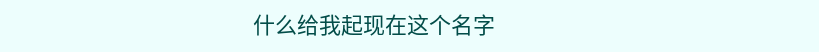什么给我起现在这个名字